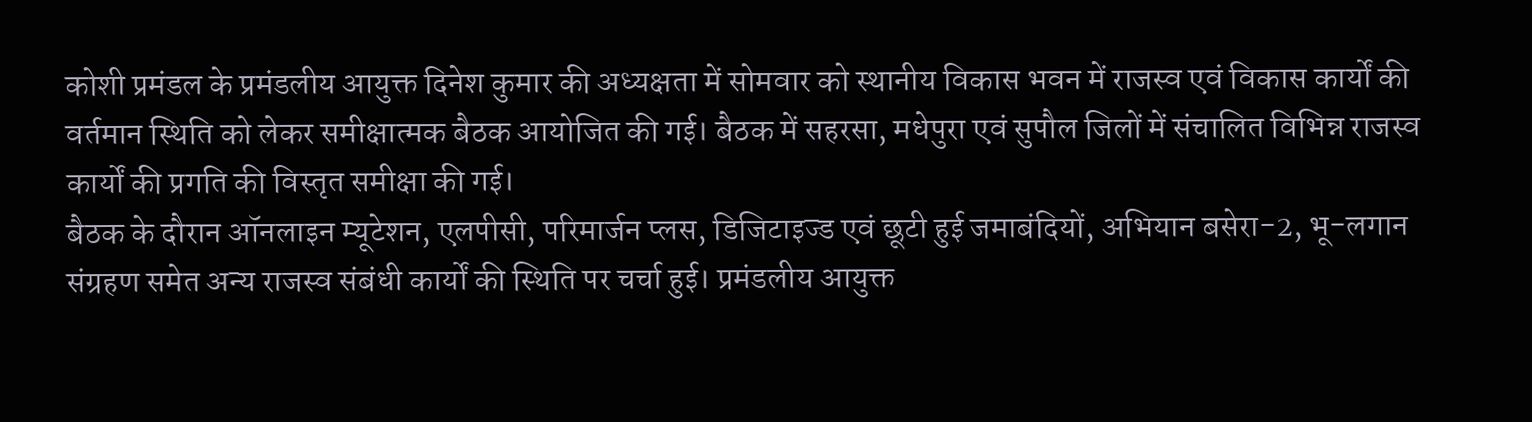कोशी प्रमंडल के प्रमंडलीय आयुक्त दिनेश कुमार की अध्यक्षता में सोमवार को स्थानीय विकास भवन में राजस्व एवं विकास कार्यों की वर्तमान स्थिति को लेकर समीक्षात्मक बैठक आयोजित की गई। बैठक में सहरसा, मधेपुरा एवं सुपौल जिलों में संचालित विभिन्न राजस्व कार्यों की प्रगति की विस्तृत समीक्षा की गई।
बैठक के दौरान ऑनलाइन म्यूटेशन, एलपीसी, परिमार्जन प्लस, डिजिटाइज्ड एवं छूटी हुई जमाबंदियों, अभियान बसेरा-2, भू-लगान संग्रहण समेत अन्य राजस्व संबंधी कार्यों की स्थिति पर चर्चा हुई। प्रमंडलीय आयुक्त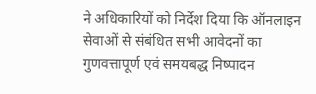ने अधिकारियों को निर्देश दिया कि ऑनलाइन सेवाओं से संबंधित सभी आवेदनों का गुणवत्तापूर्ण एवं समयबद्ध निष्पादन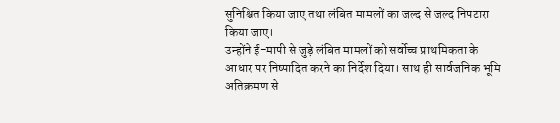सुनिश्चित किया जाए तथा लंबित मामलों का जल्द से जल्द निपटारा किया जाए।
उन्होंने ई-मापी से जुड़े लंबित मामलों को सर्वोच्च प्राथमिकता के आधार पर निष्पादित करने का निर्देश दिया। साथ ही सार्वजनिक भूमि अतिक्रमण से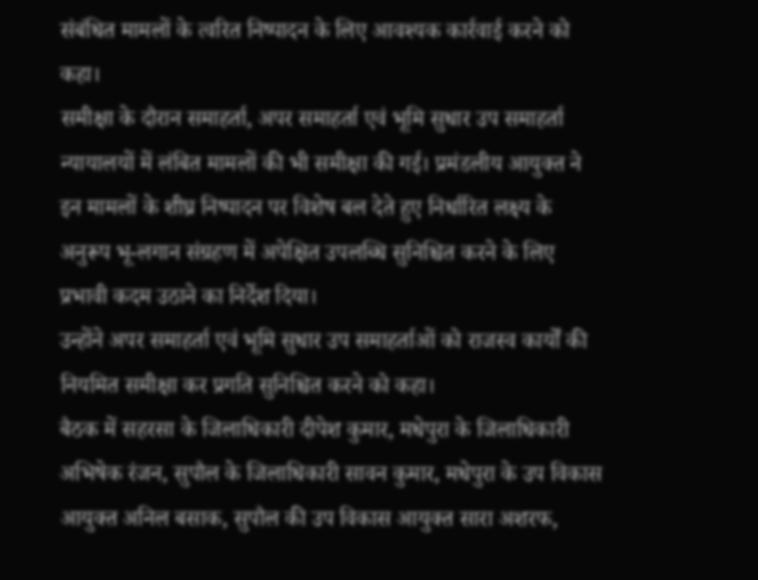संबंधित मामलों के त्वरित निष्पादन के लिए आवश्यक कार्रवाई करने को कहा।
समीक्षा के दौरान समाहर्ता, अपर समाहर्ता एवं भूमि सुधार उप समाहर्ता न्यायालयों में लंबित मामलों की भी समीक्षा की गई। प्रमंडलीय आयुक्त ने इन मामलों के शीघ्र निष्पादन पर विशेष बल देते हुए निर्धारित लक्ष्य के अनुरूप भू-लगान संग्रहण में अपेक्षित उपलब्धि सुनिश्चित करने के लिए प्रभावी कदम उठाने का निर्देश दिया।
उन्होंने अपर समाहर्ता एवं भूमि सुधार उप समाहर्ताओं को राजस्व कार्यों की नियमित समीक्षा कर प्रगति सुनिश्चित करने को कहा।
बैठक में सहरसा के जिलाधिकारी दीपेश कुमार, मधेपुरा के जिलाधिकारी अभिषेक रंजन, सुपौल के जिलाधिकारी सावन कुमार, मधेपुरा के उप विकास आयुक्त अनिल बसाक, सुपौल की उप विकास आयुक्त सारा अशरफ,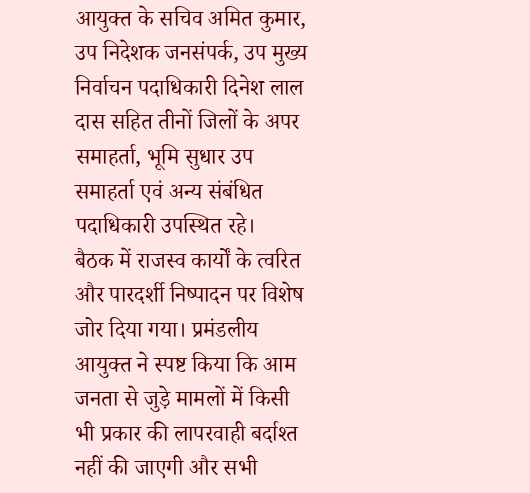आयुक्त के सचिव अमित कुमार, उप निदेशक जनसंपर्क, उप मुख्य निर्वाचन पदाधिकारी दिनेश लाल दास सहित तीनों जिलों के अपर समाहर्ता, भूमि सुधार उप समाहर्ता एवं अन्य संबंधित पदाधिकारी उपस्थित रहे।
बैठक में राजस्व कार्यों के त्वरित और पारदर्शी निष्पादन पर विशेष जोर दिया गया। प्रमंडलीय आयुक्त ने स्पष्ट किया कि आम जनता से जुड़े मामलों में किसी भी प्रकार की लापरवाही बर्दाश्त नहीं की जाएगी और सभी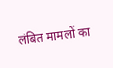लंबित मामलों का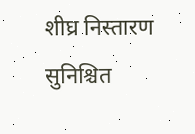शीघ्र निस्तारण सुनिश्चित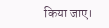किया जाए।